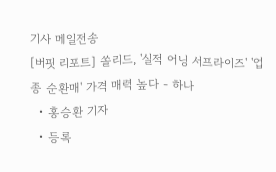기사 메일전송
[버핏 리포트] 쏠리드, '실적 어닝 서프라이즈' '업종 순환매' 가격 매력 높다 - 하나
  • 홍승환 기자
  • 등록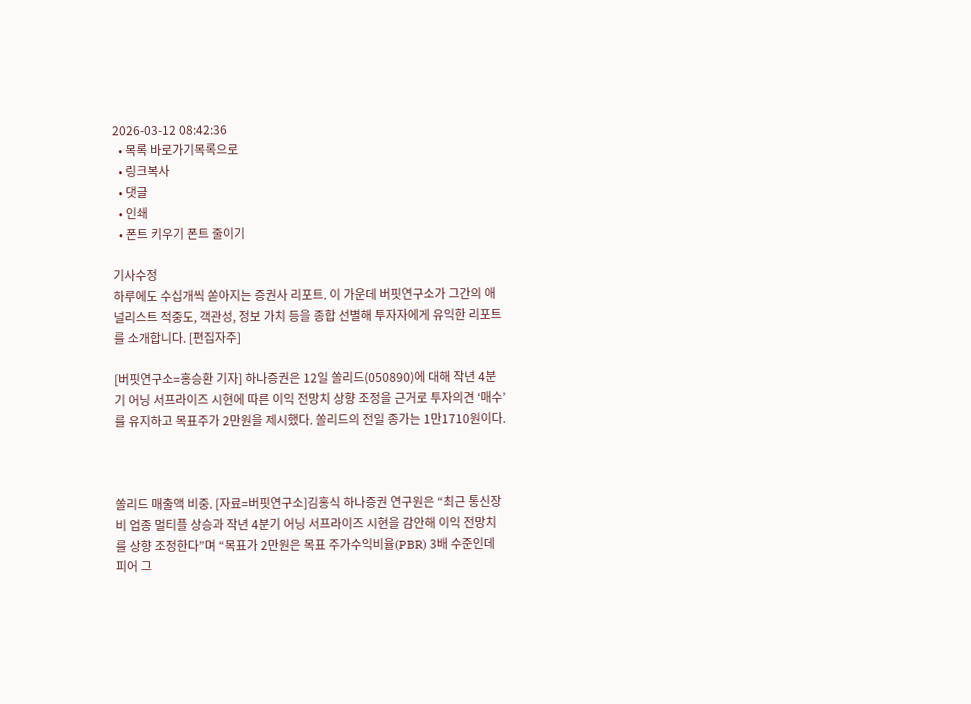2026-03-12 08:42:36
  • 목록 바로가기목록으로
  • 링크복사
  • 댓글
  • 인쇄
  • 폰트 키우기 폰트 줄이기

기사수정
하루에도 수십개씩 쏟아지는 증권사 리포트. 이 가운데 버핏연구소가 그간의 애널리스트 적중도, 객관성, 정보 가치 등을 종합 선별해 투자자에게 유익한 리포트를 소개합니다. [편집자주]

[버핏연구소=홍승환 기자] 하나증권은 12일 쏠리드(050890)에 대해 작년 4분기 어닝 서프라이즈 시현에 따른 이익 전망치 상향 조정을 근거로 투자의견 ‘매수’를 유지하고 목표주가 2만원을 제시했다. 쏠리드의 전일 종가는 1만1710원이다.



쏠리드 매출액 비중. [자료=버핏연구소]김홍식 하나증권 연구원은 “최근 통신장비 업종 멀티플 상승과 작년 4분기 어닝 서프라이즈 시현을 감안해 이익 전망치를 상향 조정한다”며 “목표가 2만원은 목표 주가수익비율(PBR) 3배 수준인데 피어 그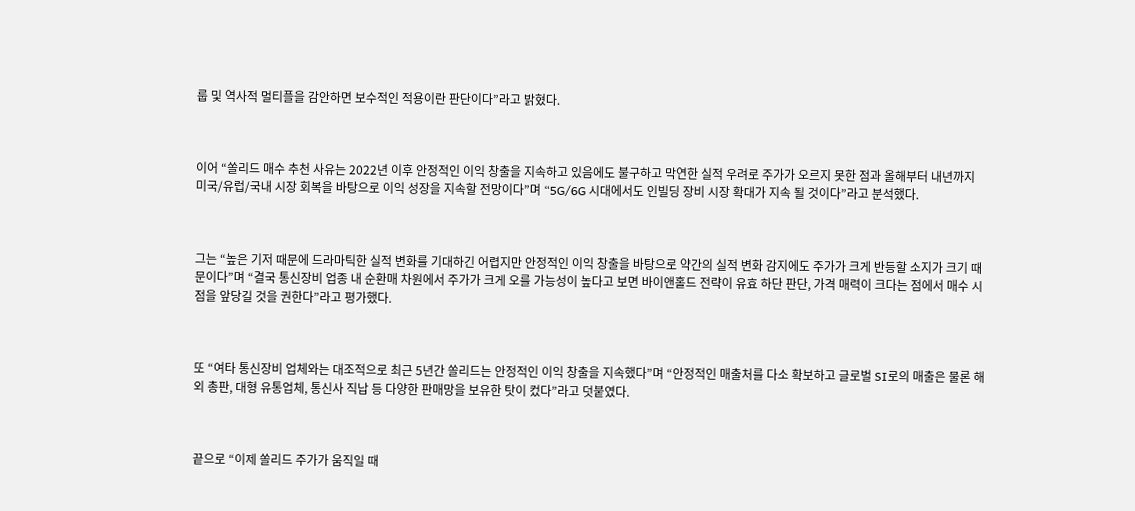룹 및 역사적 멀티플을 감안하면 보수적인 적용이란 판단이다”라고 밝혔다.



이어 “쏠리드 매수 추천 사유는 2022년 이후 안정적인 이익 창출을 지속하고 있음에도 불구하고 막연한 실적 우려로 주가가 오르지 못한 점과 올해부터 내년까지 미국/유럽/국내 시장 회복을 바탕으로 이익 성장을 지속할 전망이다”며 “5G/6G 시대에서도 인빌딩 장비 시장 확대가 지속 될 것이다”라고 분석했다.



그는 “높은 기저 때문에 드라마틱한 실적 변화를 기대하긴 어렵지만 안정적인 이익 창출을 바탕으로 약간의 실적 변화 감지에도 주가가 크게 반등할 소지가 크기 때문이다”며 “결국 통신장비 업종 내 순환매 차원에서 주가가 크게 오를 가능성이 높다고 보면 바이앤홀드 전략이 유효 하단 판단, 가격 매력이 크다는 점에서 매수 시점을 앞당길 것을 권한다”라고 평가했다.



또 “여타 통신장비 업체와는 대조적으로 최근 5년간 쏠리드는 안정적인 이익 창출을 지속했다”며 “안정적인 매출처를 다소 확보하고 글로벌 SI로의 매출은 물론 해외 총판, 대형 유통업체, 통신사 직납 등 다양한 판매망을 보유한 탓이 컸다”라고 덧붙였다.



끝으로 “이제 쏠리드 주가가 움직일 때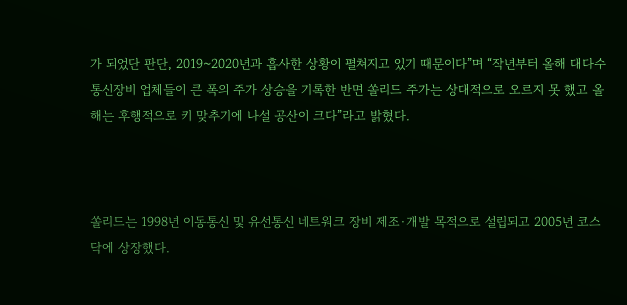가 되었단 판단, 2019~2020년과 흡사한 상황이 펼쳐지고 있기 때문이다”며 “작년부터 올해 대다수 통신장비 업체들이 큰 폭의 주가 상승을 기록한 반면 쏠리드 주가는 상대적으로 오르지 못 했고 올해는 후행적으로 키 맞추기에 나설 공산이 크다”라고 밝혔다.



쏠리드는 1998년 이동통신 및 유선통신 네트워크 장비 제조·개발 목적으로 설립되고 2005년 코스닥에 상장했다.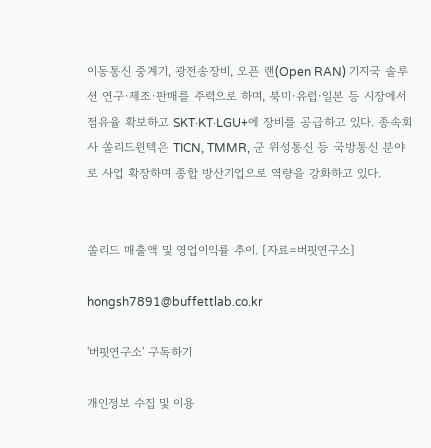이동통신 중계기, 광전송장비, 오픈 랜(Open RAN) 기지국 솔루션 연구·제조·판매를 주력으로 하며, 북미·유럽·일본 등 시장에서 점유율 확보하고 SKT·KT·LGU+에 장비를 공급하고 있다. 종속회사 쏠리드윈텍은 TICN, TMMR, 군 위성통신 등 국방통신 분야로 사업 확장하며 종합 방산기업으로 역량을 강화하고 있다.


쏠리드 매출액 및 영업이익률 추이. [자료=버핏연구소]

hongsh7891@buffettlab.co.kr

'버핏연구소' 구독하기

개인정보 수집 및 이용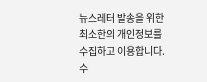뉴스레터 발송을 위한 최소한의 개인정보를 수집하고 이용합니다. 수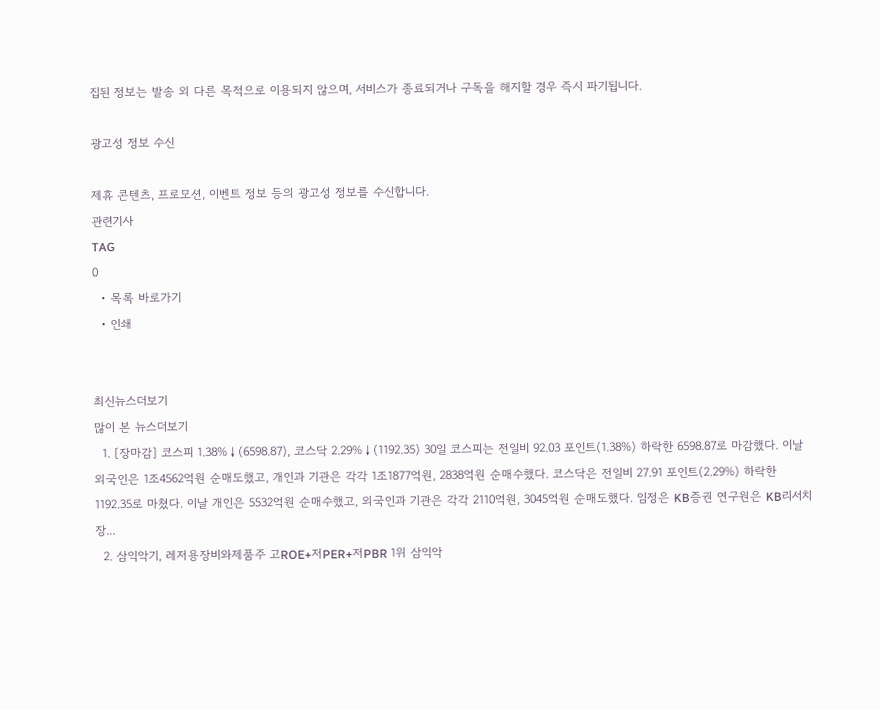집된 정보는 발송 외 다른 목적으로 이용되지 않으며, 서비스가 종료되거나 구독을 해지할 경우 즉시 파기됩니다.

광고성 정보 수신

제휴 콘텐츠, 프로모션, 이벤트 정보 등의 광고성 정보를 수신합니다.
관련기사
TAG
0
  • 목록 바로가기
  • 인쇄


최신뉴스더보기
많이 본 뉴스더보기
  1. [장마감] 코스피 1.38%↓(6598.87), 코스닥 2.29%↓(1192.35) 30일 코스피는 전일비 92.03 포인트(1.38%) 하락한 6598.87로 마감했다. 이날 외국인은 1조4562억원 순매도했고, 개인과 기관은 각각 1조1877억원, 2838억원 순매수했다. 코스닥은 전일비 27.91 포인트(2.29%) 하락한 1192.35로 마쳤다. 이날 개인은 5532억원 순매수했고, 외국인과 기관은 각각 2110억원, 3045억원 순매도했다. 임정은 KB증권 연구원은 KB리서치 장...
  2. 삼익악기, 레저용장비와제품주 고ROE+저PER+저PBR 1위 삼익악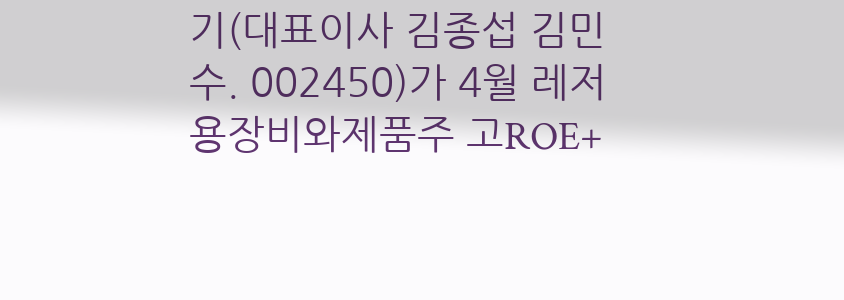기(대표이사 김종섭 김민수. 002450)가 4월 레저용장비와제품주 고ROE+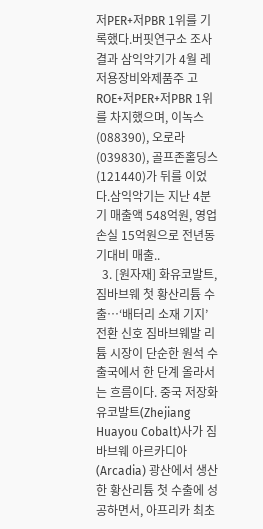저PER+저PBR 1위를 기록했다.버핏연구소 조사 결과 삼익악기가 4월 레저용장비와제품주 고ROE+저PER+저PBR 1위를 차지했으며, 이녹스(088390), 오로라(039830), 골프존홀딩스(121440)가 뒤를 이었다.삼익악기는 지난 4분기 매출액 548억원, 영업손실 15억원으로 전년동기대비 매출..
  3. [원자재] 화유코발트, 짐바브웨 첫 황산리튬 수출…‘배터리 소재 기지’ 전환 신호 짐바브웨발 리튬 시장이 단순한 원석 수출국에서 한 단계 올라서는 흐름이다. 중국 저장화유코발트(Zhejiang Huayou Cobalt)사가 짐바브웨 아르카디아(Arcadia) 광산에서 생산한 황산리튬 첫 수출에 성공하면서, 아프리카 최초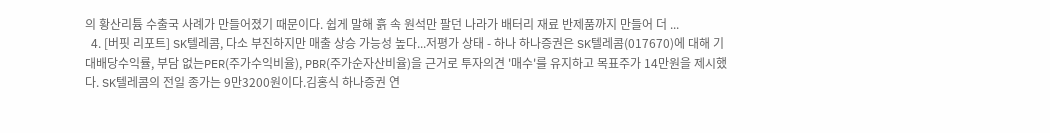의 황산리튬 수출국 사례가 만들어졌기 때문이다. 쉽게 말해 흙 속 원석만 팔던 나라가 배터리 재료 반제품까지 만들어 더 ...
  4. [버핏 리포트] SK텔레콤, 다소 부진하지만 매출 상승 가능성 높다...저평가 상태 - 하나 하나증권은 SK텔레콤(017670)에 대해 기대배당수익률, 부담 없는PER(주가수익비율), PBR(주가순자산비율)을 근거로 투자의견 '매수'를 유지하고 목표주가 14만원을 제시했다. SK텔레콤의 전일 종가는 9만3200원이다.김홍식 하나증권 연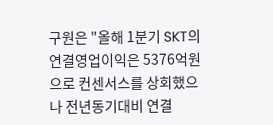구원은 "올해 1분기 SKT의 연결영업이익은 5376억원으로 컨센서스를 상회했으나 전년동기대비 연결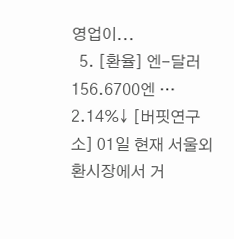영업이...
  5. [환율] 엔-달러 156.6700엔 … 2.14%↓ [버핏연구소] 01일 현재 서울외환시장에서 거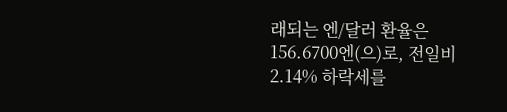래되는 엔/달러 환율은 156.6700엔(으)로, 전일비 2.14% 하락세를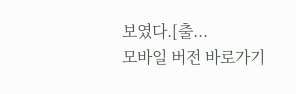보였다.[출...
모바일 버전 바로가기